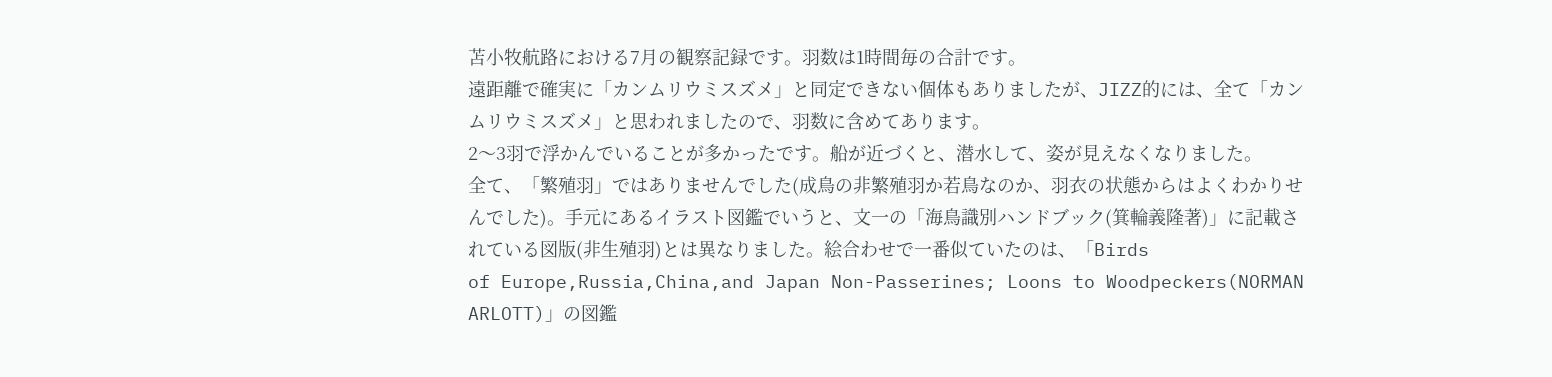苫小牧航路における7月の観察記録です。羽数は1時間毎の合計です。
遠距離で確実に「カンムリウミスズメ」と同定できない個体もありましたが、JIZZ的には、全て「カンムリウミスズメ」と思われましたので、羽数に含めてあります。
2〜3羽で浮かんでいることが多かったです。船が近づくと、潜水して、姿が見えなくなりました。
全て、「繁殖羽」ではありませんでした(成鳥の非繁殖羽か若鳥なのか、羽衣の状態からはよくわかりせんでした)。手元にあるイラスト図鑑でいうと、文一の「海鳥識別ハンドブック(箕輪義隆著)」に記載されている図版(非生殖羽)とは異なりました。絵合わせで一番似ていたのは、「Birds
of Europe,Russia,China,and Japan Non-Passerines; Loons to Woodpeckers(NORMAN
ARLOTT)」の図鑑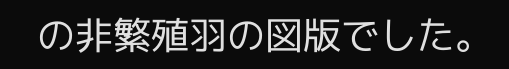の非繁殖羽の図版でした。